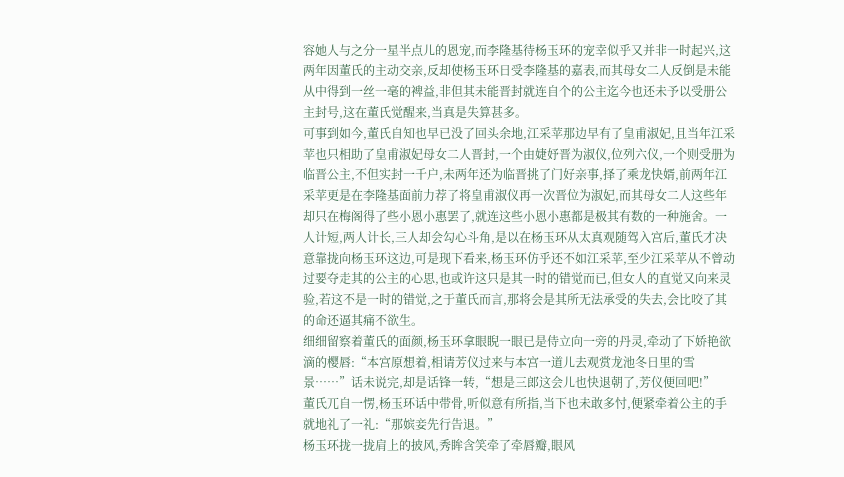容她人与之分一星半点儿的恩宠,而李隆基待杨玉环的宠幸似乎又并非一时起兴,这两年因董氏的主动交亲,反却使杨玉环日受李隆基的嘉表,而其母女二人反倒是未能从中得到一丝一毫的裨益,非但其未能晋封就连自个的公主迄今也还未予以受册公主封号,这在董氏觉醒来,当真是失算甚多。
可事到如今,董氏自知也早已没了回头余地,江采苹那边早有了皇甫淑妃,且当年江采苹也只相助了皇甫淑妃母女二人晋封,一个由婕妤晋为淑仪,位列六仪,一个则受册为临晋公主,不但实封一千户,未两年还为临晋挑了门好亲事,择了乘龙快婿,前两年江采苹更是在李隆基面前力荐了将皇甫淑仪再一次晋位为淑妃,而其母女二人这些年却只在梅阁得了些小恩小惠罢了,就连这些小恩小惠都是极其有数的一种施舍。一人计短,两人计长,三人却会勾心斗角,是以在杨玉环从太真观随驾入宫后,董氏才决意靠拢向杨玉环这边,可是现下看来,杨玉环仿乎还不如江采苹,至少江采苹从不曾动过要夺走其的公主的心思,也或许这只是其一时的错觉而已,但女人的直觉又向来灵验,若这不是一时的错觉,之于董氏而言,那将会是其所无法承受的失去,会比咬了其的命还逼其痛不欲生。
细细留察着董氏的面颜,杨玉环拿眼睨一眼已是侍立向一旁的丹灵,牵动了下娇艳欲滴的樱唇:“本宫原想着,相请芳仪过来与本宫一道儿去观赏龙池冬日里的雪景……”话未说完,却是话锋一转,“想是三郎这会儿也快退朝了,芳仪便回吧!”
董氏兀自一愣,杨玉环话中带骨,听似意有所指,当下也未敢多忖,便紧牵着公主的手就地礼了一礼:“那嫔妾先行告退。”
杨玉环拢一拢肩上的披风,秀眸含笑牵了牵唇瓣,眼风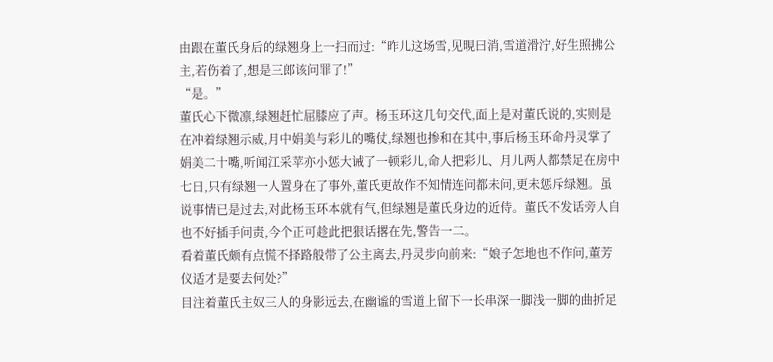由跟在董氏身后的绿翘身上一扫而过:“昨儿这场雪,见晛曰消,雪道滑泞,好生照拂公主,若伤着了,想是三郎该问罪了!”
“是。”
董氏心下微凛,绿翘赶忙屈膝应了声。杨玉环这几句交代,面上是对董氏说的,实则是在冲着绿翘示威,月中娟美与彩儿的嘴仗,绿翘也掺和在其中,事后杨玉环命丹灵掌了娟美二十嘴,听闻江采苹亦小惩大诫了一顿彩儿,命人把彩儿、月儿两人都禁足在房中七日,只有绿翘一人置身在了事外,董氏更故作不知情连问都未问,更未惩斥绿翘。虽说事情已是过去,对此杨玉环本就有气,但绿翘是董氏身边的近侍。董氏不发话旁人自也不好插手问责,今个正可趁此把狠话撂在先,警告一二。
看着董氏颇有点慌不择路般带了公主离去,丹灵步向前来:“娘子怎地也不作问,董芳仪适才是要去何处?”
目注着董氏主奴三人的身影远去,在幽谧的雪道上留下一长串深一脚浅一脚的曲折足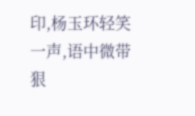印,杨玉环轻笑一声,语中微带狠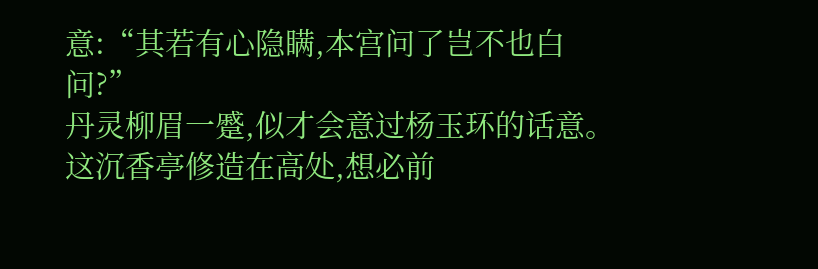意:“其若有心隐瞒,本宫问了岂不也白问?”
丹灵柳眉一蹙,似才会意过杨玉环的话意。这沉香亭修造在高处,想必前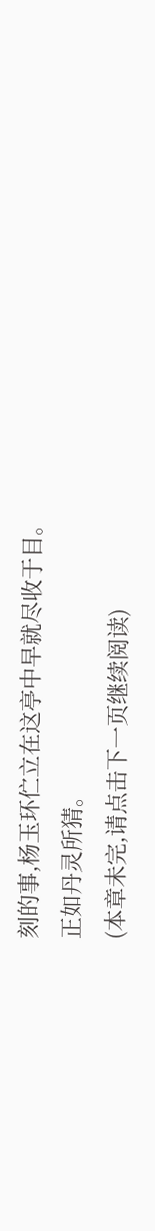刻的事,杨玉环伫立在这亭中早就尽收于目。
正如丹灵所猜。
(本章未完,请点击下一页继续阅读)